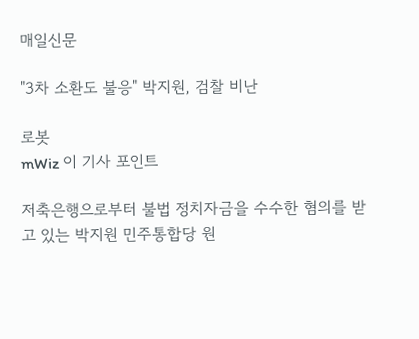매일신문

"3차 소환도 불응" 박지원, 검찰 비난

로봇
mWiz 이 기사 포인트

저축은행으로부터 불법 정치자금을 수수한 혐의를 받고 있는 박지원 민주통합당 원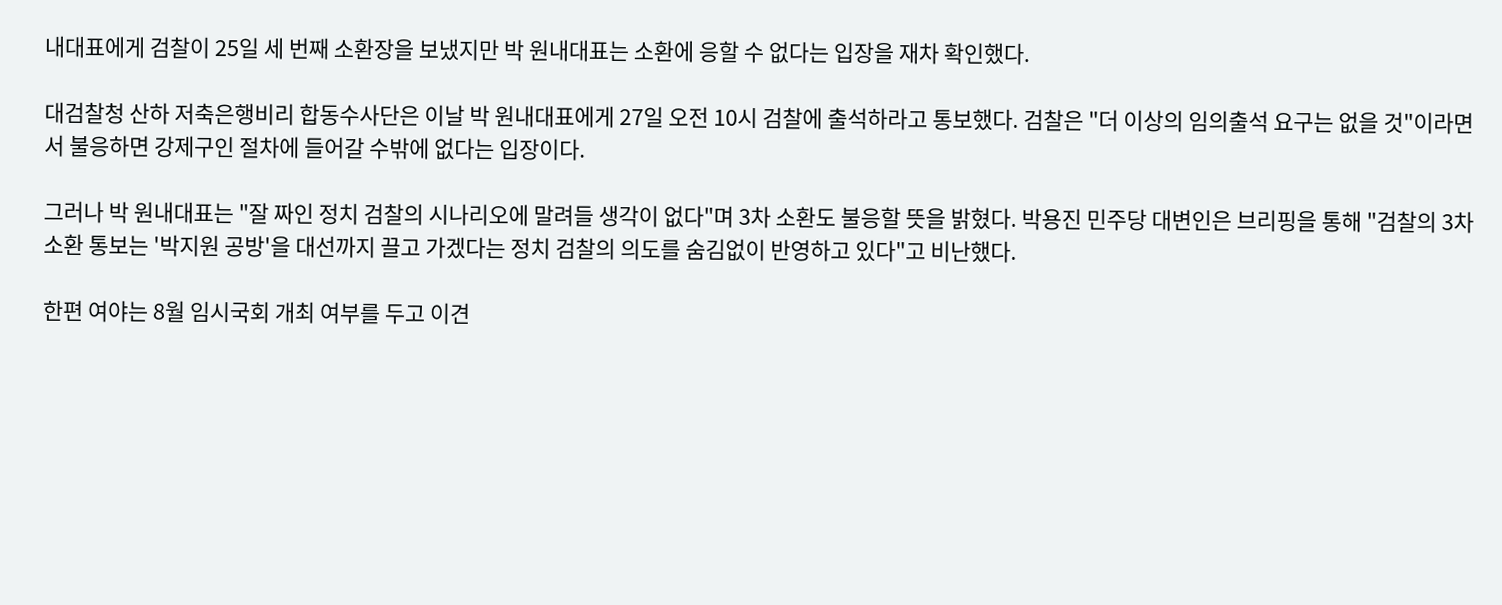내대표에게 검찰이 25일 세 번째 소환장을 보냈지만 박 원내대표는 소환에 응할 수 없다는 입장을 재차 확인했다.

대검찰청 산하 저축은행비리 합동수사단은 이날 박 원내대표에게 27일 오전 10시 검찰에 출석하라고 통보했다. 검찰은 "더 이상의 임의출석 요구는 없을 것"이라면서 불응하면 강제구인 절차에 들어갈 수밖에 없다는 입장이다.

그러나 박 원내대표는 "잘 짜인 정치 검찰의 시나리오에 말려들 생각이 없다"며 3차 소환도 불응할 뜻을 밝혔다. 박용진 민주당 대변인은 브리핑을 통해 "검찰의 3차 소환 통보는 '박지원 공방'을 대선까지 끌고 가겠다는 정치 검찰의 의도를 숨김없이 반영하고 있다"고 비난했다.

한편 여야는 8월 임시국회 개최 여부를 두고 이견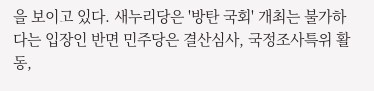을 보이고 있다. 새누리당은 '방탄 국회' 개최는 불가하다는 입장인 반면 민주당은 결산심사, 국정조사특위 활동,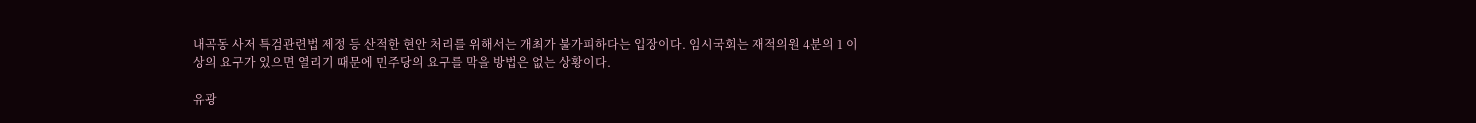내곡동 사저 특검관련법 제정 등 산적한 현안 처리를 위해서는 개최가 불가피하다는 입장이다. 임시국회는 재적의원 4분의 1 이상의 요구가 있으면 열리기 때문에 민주당의 요구를 막을 방법은 없는 상황이다.

유광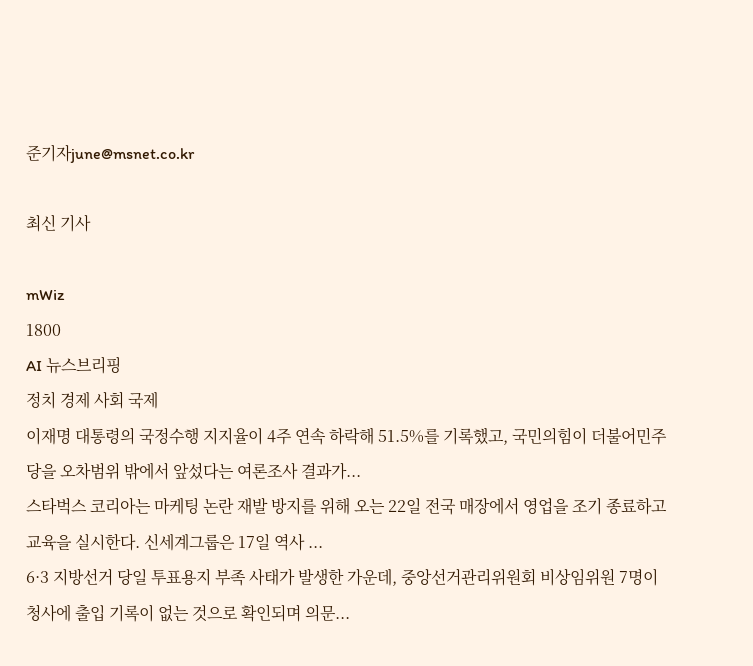준기자june@msnet.co.kr

최신 기사

mWiz
1800
AI 뉴스브리핑
정치 경제 사회 국제
이재명 대통령의 국정수행 지지율이 4주 연속 하락해 51.5%를 기록했고, 국민의힘이 더불어민주당을 오차범위 밖에서 앞섰다는 여론조사 결과가...
스타벅스 코리아는 마케팅 논란 재발 방지를 위해 오는 22일 전국 매장에서 영업을 조기 종료하고 교육을 실시한다. 신세계그룹은 17일 역사 ...
6·3 지방선거 당일 투표용지 부족 사태가 발생한 가운데, 중앙선거관리위원회 비상임위원 7명이 청사에 출입 기록이 없는 것으로 확인되며 의문...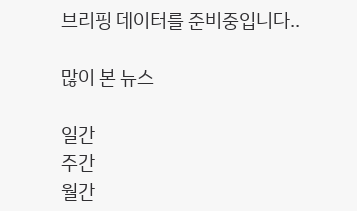브리핑 데이터를 준비중입니다..

많이 본 뉴스

일간
주간
월간